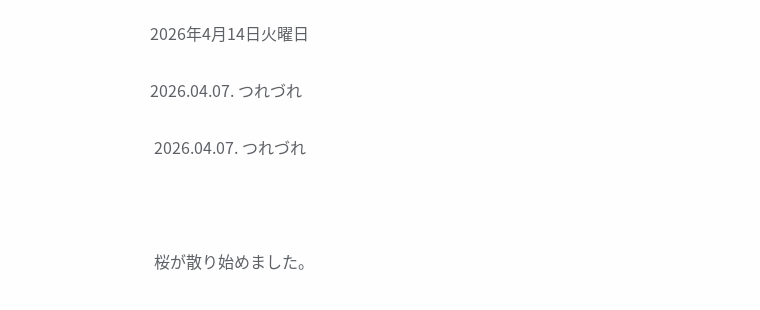2026年4月14日火曜日

2026.04.07. つれづれ

 2026.04.07. つれづれ



 桜が散り始めました。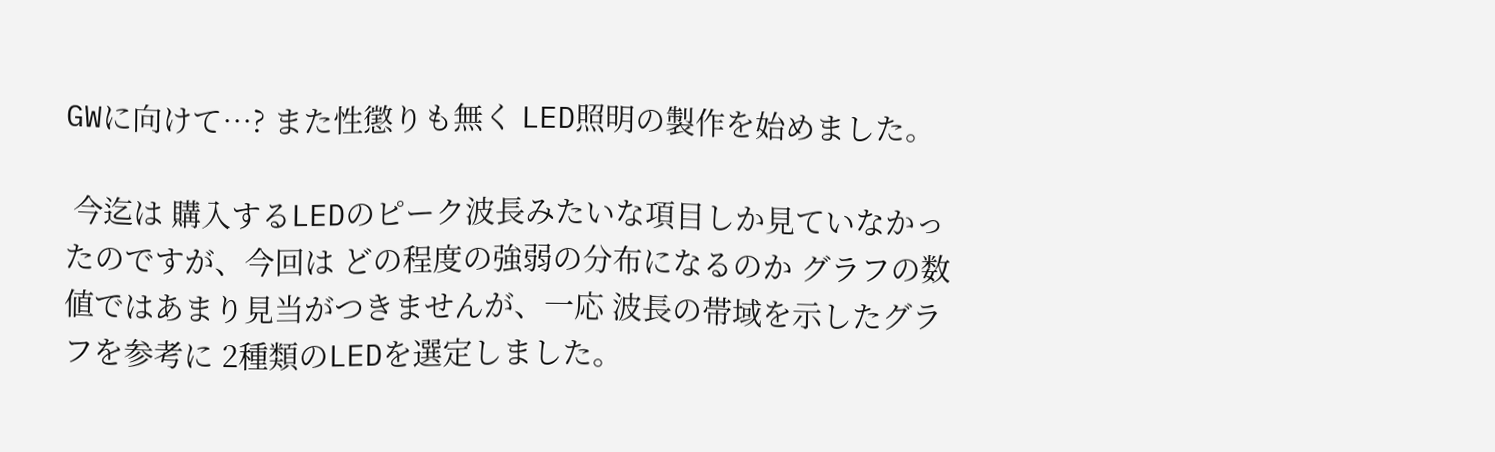GWに向けて…? また性懲りも無く LED照明の製作を始めました。

 今迄は 購入するLEDのピーク波長みたいな項目しか見ていなかったのですが、今回は どの程度の強弱の分布になるのか グラフの数値ではあまり見当がつきませんが、一応 波長の帯域を示したグラフを参考に 2種類のLEDを選定しました。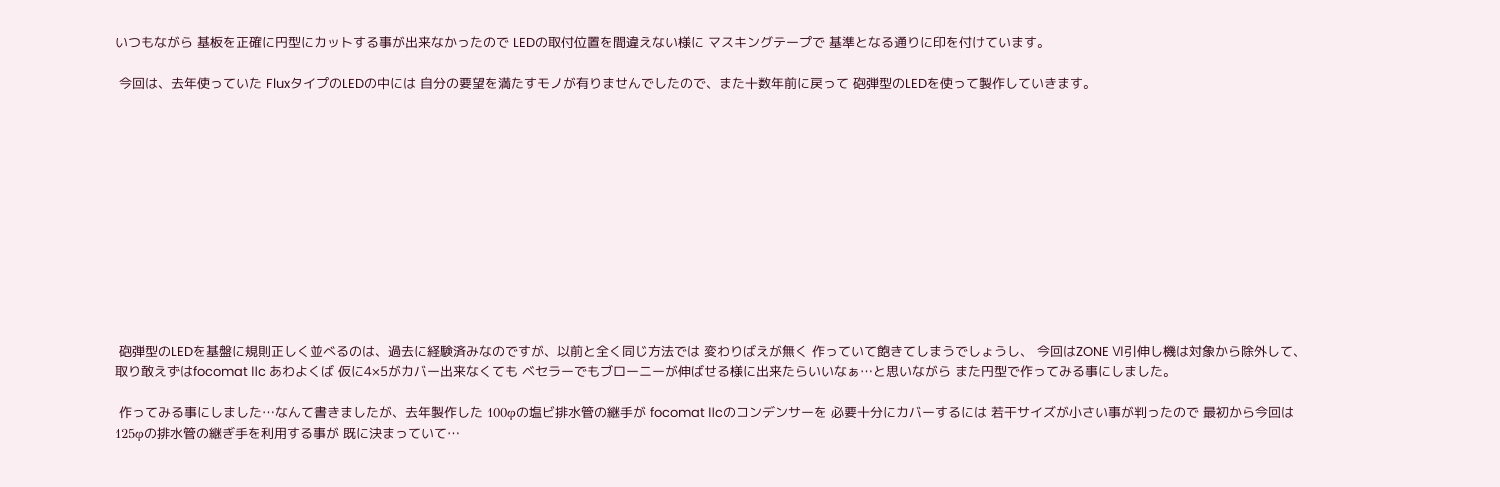いつもながら 基板を正確に円型にカットする事が出来なかったので LEDの取付位置を間違えない様に マスキングテープで 基準となる通りに印を付けています。

 今回は、去年使っていた FluxタイプのLEDの中には 自分の要望を満たすモノが有りませんでしたので、また十数年前に戻って 砲弾型のLEDを使って製作していきます。












 砲弾型のLEDを基盤に規則正しく並べるのは、過去に経験済みなのですが、以前と全く同じ方法では 変わりばえが無く 作っていて飽きてしまうでしょうし、 今回はZONE Ⅵ引伸し機は対象から除外して、取り敢えずはfocomat Ⅱc あわよくば 仮に4×5がカバー出来なくても ベセラーでもブローニーが伸ばせる様に出来たらいいなぁ…と思いながら また円型で作ってみる事にしました。

 作ってみる事にしました…なんて書きましたが、去年製作した 100φの塩ビ排水管の継手が focomat Ⅱcのコンデンサーを 必要十分にカバーするには 若干サイズが小さい事が判ったので 最初から今回は125φの排水管の継ぎ手を利用する事が 既に決まっていて…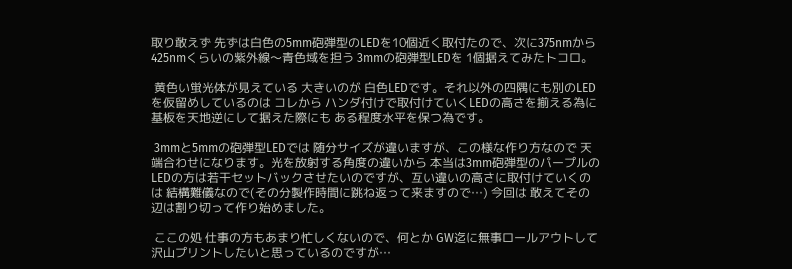取り敢えず 先ずは白色の5mm砲弾型のLEDを10個近く取付たので、次に375nmから425nmくらいの紫外線〜青色域を担う 3mmの砲弾型LEDを 1個据えてみたトコロ。

 黄色い蛍光体が見えている 大きいのが 白色LEDです。それ以外の四隅にも別のLEDを仮留めしているのは コレから ハンダ付けで取付けていくLEDの高さを揃える為に 基板を天地逆にして据えた際にも ある程度水平を保つ為です。

 3mmと5mmの砲弾型LEDでは 随分サイズが違いますが、この様な作り方なので 天端合わせになります。光を放射する角度の違いから 本当は3mm砲弾型のパープルのLEDの方は若干セットバックさせたいのですが、互い違いの高さに取付けていくのは 結構難儀なので(その分製作時間に跳ね返って来ますので…) 今回は 敢えてその辺は割り切って作り始めました。

 ここの処 仕事の方もあまり忙しくないので、何とか GW迄に無事ロールアウトして 沢山プリントしたいと思っているのですが…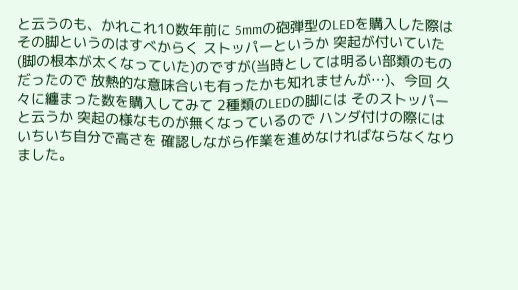と云うのも、かれこれ10数年前に 5mmの砲弾型のLEDを購入した際は その脚というのはすべからく ストッパーというか 突起が付いていた(脚の根本が太くなっていた)のですが(当時としては明るい部類のものだったので 放熱的な意味合いも有ったかも知れませんが…)、今回 久々に纏まった数を購入してみて 2種類のLEDの脚には そのストッパーと云うか 突起の様なものが無くなっているので ハンダ付けの際には いちいち自分で高さを 確認しながら作業を進めなければならなくなりました。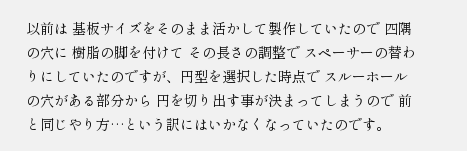以前は 基板サイズをそのまま活かして製作していたので 四隅の穴に 樹脂の脚を付けて その長さの調整で スペーサーの替わりにしていたのですが、円型を選択した時点で スルーホールの穴がある部分から 円を切り出す事が決まってしまうので 前と同じやり方…という訳にはいかなくなっていたのです。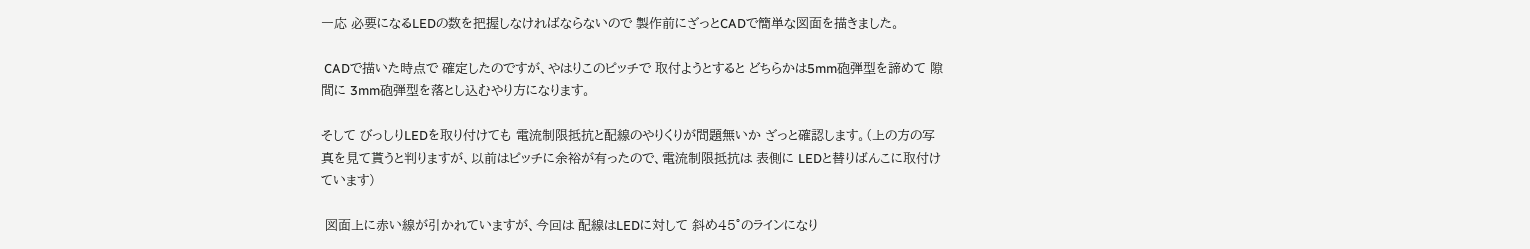一応 必要になるLEDの数を把握しなければならないので 製作前にざっとCADで簡単な図面を描きました。

 CADで描いた時点で 確定したのですが、やはりこのピッチで 取付ようとすると どちらかは5mm砲弾型を諦めて 隙間に 3mm砲弾型を落とし込むやり方になります。

そして びっしりLEDを取り付けても 電流制限抵抗と配線のやりくりが問題無いか ざっと確認します。(上の方の写真を見て貰うと判りますが、以前はピッチに余裕が有ったので、電流制限抵抗は 表側に LEDと替りばんこに取付けています)

 図面上に赤い線が引かれていますが、今回は 配線はLEDに対して 斜め45°のラインになり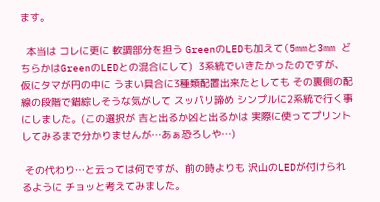ます。

  本当は コレに更に 軟調部分を担う GreenのLEDも加えて(5mmと3mm どちらかはGreenのLEDとの混合にして)  3系統でいきたかったのですが、仮にタマが円の中に うまい具合に3種類配置出来たとしても その裏側の配線の段階で錯綜しそうな気がして スッパリ諦め シンプルに2系統で行く事にしました。(この選択が 吉と出るか凶と出るかは 実際に使ってプリントしてみるまで分かりませんが…あぁ恐ろしや…)

 その代わり…と云っては何ですが、前の時よりも 沢山のLEDが付けられるように チョッと考えてみました。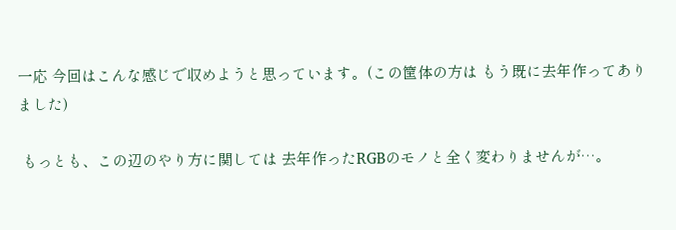一応 今回はこんな感じで収めようと思っています。(この筐体の方は もう既に去年作ってありました)

 もっとも、この辺のやり方に関しては 去年作ったRGBのモノと全く変わりませんが…。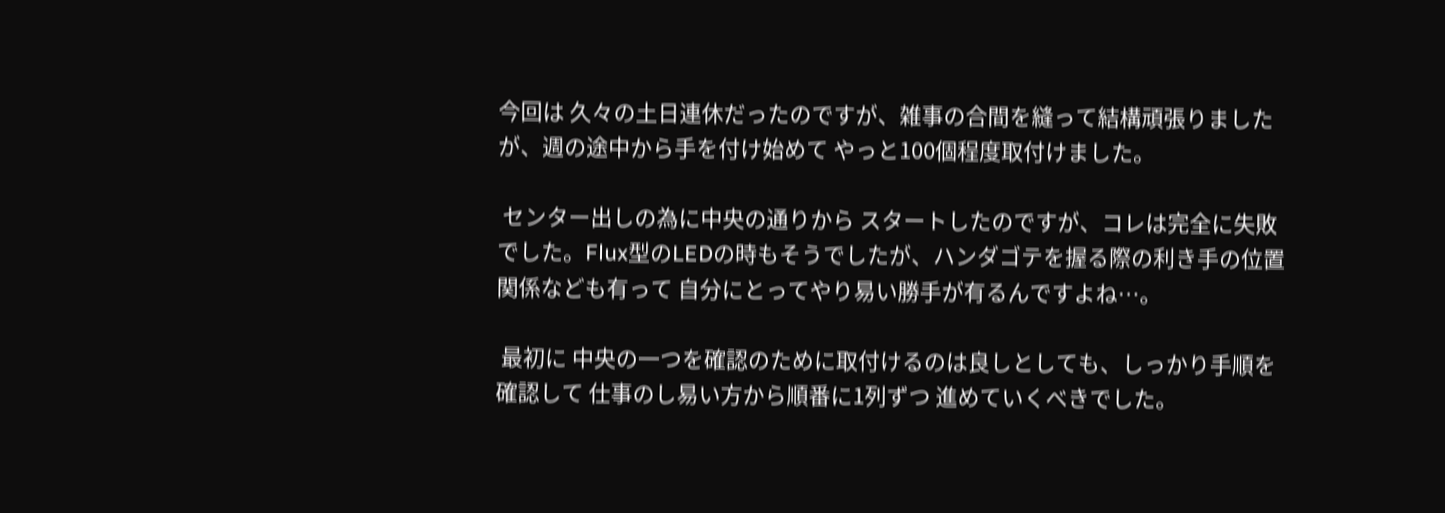今回は 久々の土日連休だったのですが、雑事の合間を縫って結構頑張りましたが、週の途中から手を付け始めて やっと100個程度取付けました。

 センター出しの為に中央の通りから スタートしたのですが、コレは完全に失敗でした。Flux型のLEDの時もそうでしたが、ハンダゴテを握る際の利き手の位置関係なども有って 自分にとってやり易い勝手が有るんですよね…。

 最初に 中央の一つを確認のために取付けるのは良しとしても、しっかり手順を確認して 仕事のし易い方から順番に1列ずつ 進めていくべきでした。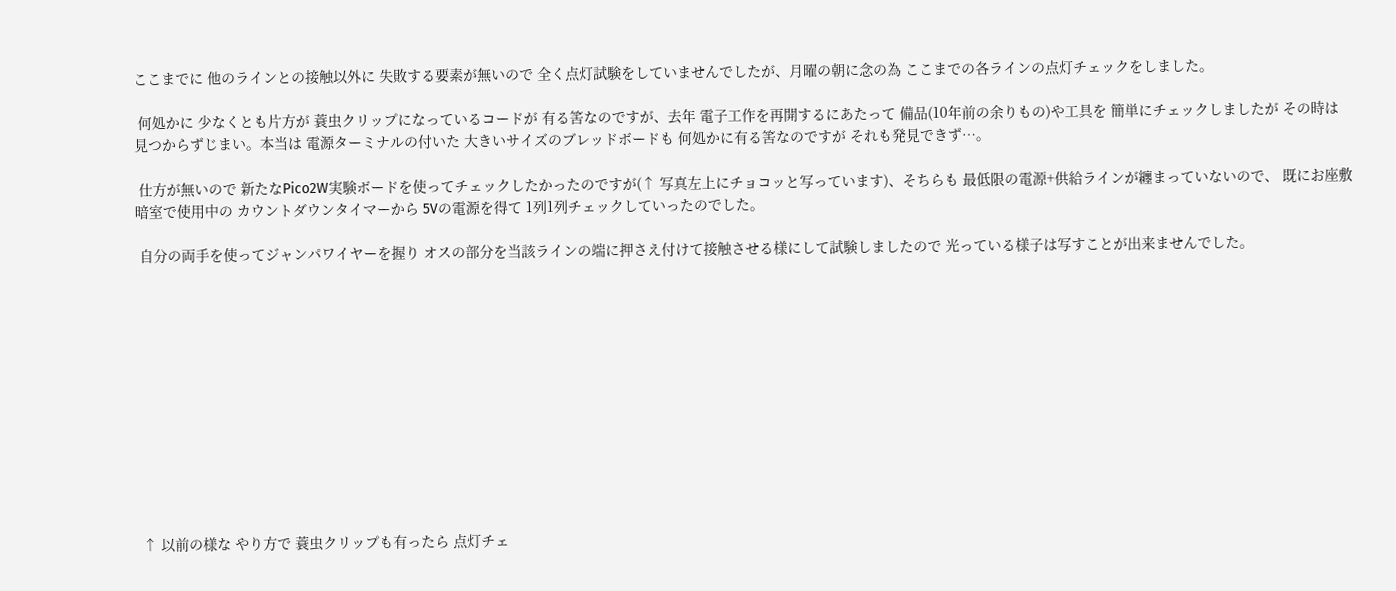ここまでに 他のラインとの接触以外に 失敗する要素が無いので 全く点灯試験をしていませんでしたが、月曜の朝に念の為 ここまでの各ラインの点灯チェックをしました。

 何処かに 少なくとも片方が 蓑虫クリップになっているコードが 有る筈なのですが、去年 電子工作を再開するにあたって 備品(10年前の余りもの)や工具を 簡単にチェックしましたが その時は見つからずじまい。本当は 電源ターミナルの付いた 大きいサイズのブレッドボードも 何処かに有る筈なのですが それも発見できず…。

 仕方が無いので 新たなPico2W実験ボードを使ってチェックしたかったのですが(↑ 写真左上にチョコッと写っています)、そちらも 最低限の電源+供給ラインが纏まっていないので、 既にお座敷暗室で使用中の カウントダウンタイマーから 5Vの電源を得て 1列1列チェックしていったのでした。

 自分の両手を使ってジャンパワイヤーを握り オスの部分を当該ラインの端に押さえ付けて接触させる様にして試験しましたので 光っている様子は写すことが出来ませんでした。












 ↑ 以前の様な やり方で 蓑虫クリップも有ったら 点灯チェ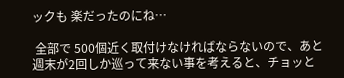ックも 楽だったのにね…

 全部で 500個近く取付けなければならないので、あと週末が2回しか巡って来ない事を考えると、チョッと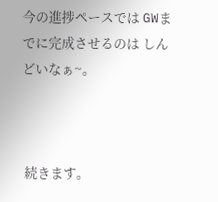今の進捗ペースでは GWまでに完成させるのは しんどいなぁ~。



 続きます。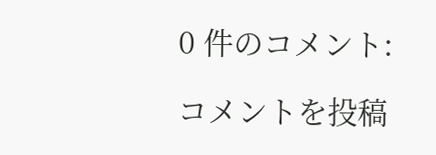0 件のコメント:

コメントを投稿